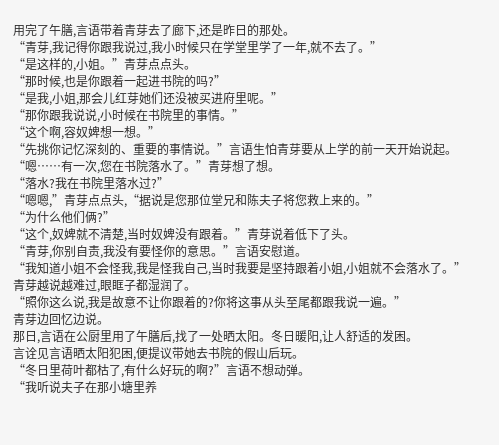用完了午膳,言语带着青芽去了廊下,还是昨日的那处。
“青芽,我记得你跟我说过,我小时候只在学堂里学了一年,就不去了。”
“是这样的,小姐。”青芽点点头。
“那时候,也是你跟着一起进书院的吗?”
“是我,小姐,那会儿红芽她们还没被买进府里呢。”
“那你跟我说说,小时候在书院里的事情。”
“这个啊,容奴婢想一想。”
“先挑你记忆深刻的、重要的事情说。”言语生怕青芽要从上学的前一天开始说起。
“嗯……有一次,您在书院落水了。”青芽想了想。
“落水?我在书院里落水过?”
“嗯嗯,”青芽点点头,“据说是您那位堂兄和陈夫子将您救上来的。”
“为什么他们俩?”
“这个,奴婢就不清楚,当时奴婢没有跟着。”青芽说着低下了头。
“青芽,你别自责,我没有要怪你的意思。”言语安慰道。
“我知道小姐不会怪我,我是怪我自己,当时我要是坚持跟着小姐,小姐就不会落水了。”青芽越说越难过,眼眶子都湿润了。
“照你这么说,我是故意不让你跟着的?你将这事从头至尾都跟我说一遍。”
青芽边回忆边说。
那日,言语在公厨里用了午膳后,找了一处晒太阳。冬日暖阳,让人舒适的发困。
言诠见言语晒太阳犯困,便提议带她去书院的假山后玩。
“冬日里荷叶都枯了,有什么好玩的啊?”言语不想动弹。
“我听说夫子在那小塘里养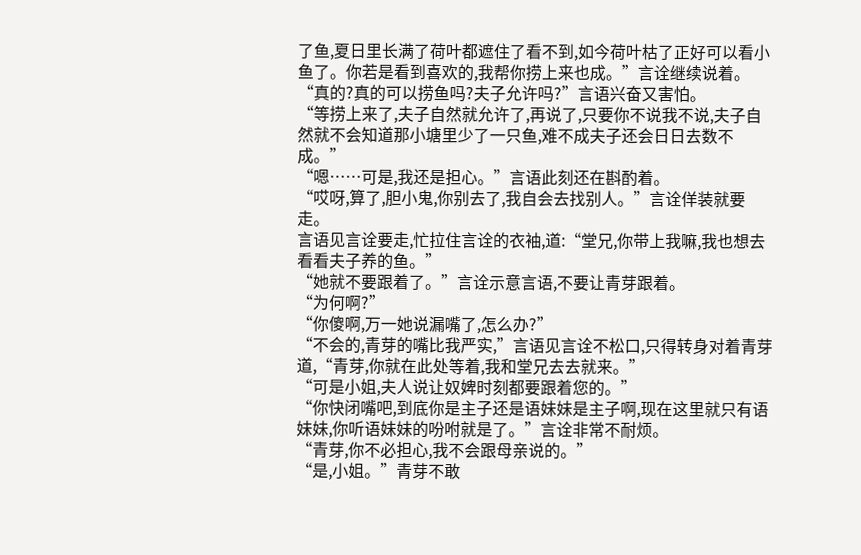了鱼,夏日里长满了荷叶都遮住了看不到,如今荷叶枯了正好可以看小鱼了。你若是看到喜欢的,我帮你捞上来也成。”言诠继续说着。
“真的?真的可以捞鱼吗?夫子允许吗?”言语兴奋又害怕。
“等捞上来了,夫子自然就允许了,再说了,只要你不说我不说,夫子自然就不会知道那小塘里少了一只鱼,难不成夫子还会日日去数不成。”
“嗯……可是,我还是担心。”言语此刻还在斟酌着。
“哎呀,算了,胆小鬼,你别去了,我自会去找别人。”言诠佯装就要走。
言语见言诠要走,忙拉住言诠的衣袖,道:“堂兄,你带上我嘛,我也想去看看夫子养的鱼。”
“她就不要跟着了。”言诠示意言语,不要让青芽跟着。
“为何啊?”
“你傻啊,万一她说漏嘴了,怎么办?”
“不会的,青芽的嘴比我严实,”言语见言诠不松口,只得转身对着青芽道,“青芽,你就在此处等着,我和堂兄去去就来。”
“可是小姐,夫人说让奴婢时刻都要跟着您的。”
“你快闭嘴吧,到底你是主子还是语妹妹是主子啊,现在这里就只有语妹妹,你听语妹妹的吩咐就是了。”言诠非常不耐烦。
“青芽,你不必担心,我不会跟母亲说的。”
“是,小姐。”青芽不敢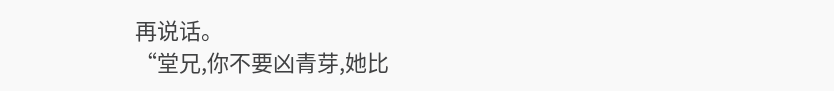再说话。
“堂兄,你不要凶青芽,她比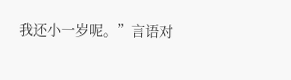我还小一岁呢。”言语对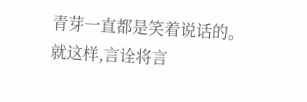青芽一直都是笑着说话的。
就这样,言诠将言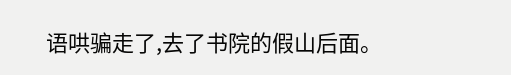语哄骗走了,去了书院的假山后面。